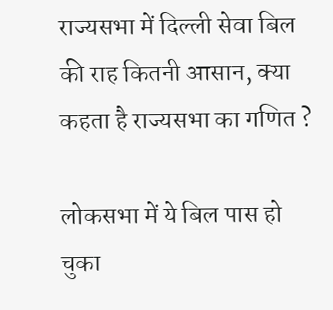राज्यसभा में दिल्ली सेवा बिल की राह कितनी आसान, क्या कहता है राज्यसभा का गणित ?

लोकसभा में ये बिल पास हो चुका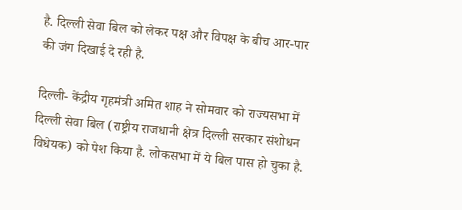है. दिल्ली सेवा बिल को लेकर पक्ष और विपक्ष के बीच आर-पार की जंग दिखाई दे रही है.

दिल्ली- केंद्रीय गृहमंत्री अमित शाह ने सोमवार को राज्यसभा में दिल्ली सेवा बिल (राष्ट्रीय राजधानी क्षेत्र दिल्ली सरकार संशोधन विधेयक) को पेश किया है. लोकसभा में ये बिल पास हो चुका है.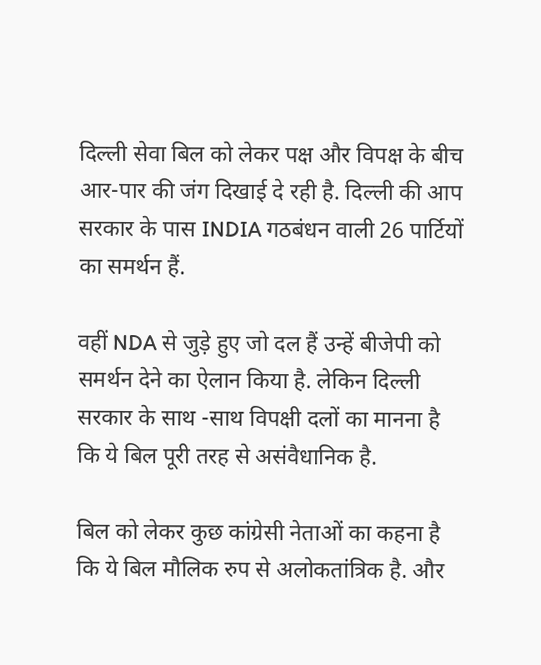दिल्ली सेवा बिल को लेकर पक्ष और विपक्ष के बीच आर-पार की जंग दिखाई दे रही है. दिल्ली की आप सरकार के पास INDIA गठबंधन वाली 26 पार्टियों का समर्थन हैं.

वहीं NDA से जुड़े हुए जो दल हैं उन्हें बीजेपी को समर्थन देने का ऐलान किया है. लेकिन दिल्ली सरकार के साथ -साथ विपक्षी दलों का मानना है कि ये बिल पूरी तरह से असंवैधानिक है.

बिल को लेकर कुछ कांग्रेसी नेताओं का कहना है कि ये बिल मौलिक रुप से अलोकतांत्रिक है. और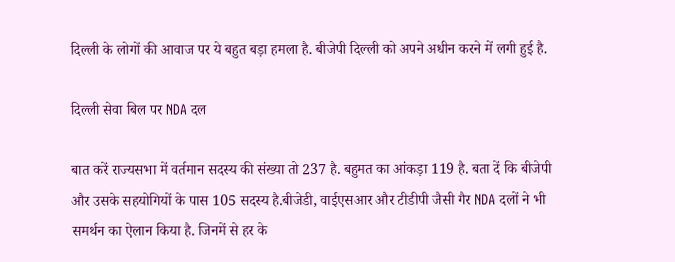दिल्ली के लोगों की आवाज पर ये बहुत बड़ा हमला है. बीजेपी दिल्ली को अपने अधीन करने में लगी हुई है.

दिल्ली सेवा बिल पर NDA दल

बात करें राज्यसभा में वर्तमान सदस्य की संख्या तो 237 है. बहुमत का आंकड़ा 119 है. बता दें कि बीजेपी और उसके सहयोगियों के पास 105 सदस्य है.बीजेडी, वाईएसआर और टीडीपी जैसी गैर NDA दलों ने भी समर्थन का ऐलान किया है. जिनमें से हर के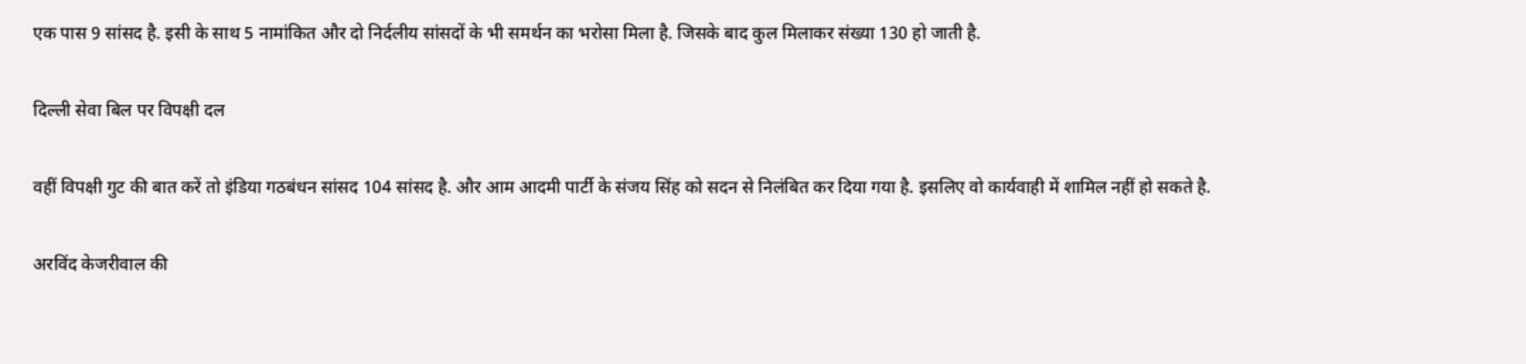एक पास 9 सांसद है. इसी के साथ 5 नामांकित और दो निर्दलीय सांसदों के भी समर्थन का भरोसा मिला है. जिसके बाद कुल मिलाकर संख्या 130 हो जाती है.

दिल्ली सेवा बिल पर विपक्षी दल

वहीं विपक्षी गुट की बात करें तो इंडिया गठबंधन सांसद 104 सांसद है. और आम आदमी पार्टी के संजय सिंह को सदन से निलंबित कर दिया गया है. इसलिए वो कार्यवाही में शामिल नहीं हो सकते है.

अरविंद केजरीवाल की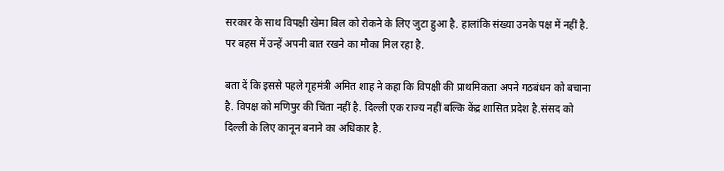सरकार के साथ विपक्षी खेमा बिल को रोकने के लिए जुटा हुआ है. हालांकि संख्या उनके पक्ष में नहीं है. पर बहस में उन्हें अपनी बात रखने का मौका मिल रहा है.

बता दें कि इससे पहले गृहमंत्री अमित शाह ने कहा कि विपक्षी की प्राथमिकता अपने गठबंधन को बचाना है. विपक्ष को मणिपुर की चिंता नहीं है. दिल्ली एक राज्य नहीं बल्कि केंद्र शासित प्रदेश है.संसद को दिल्ली के लिए कानून बनाने का अधिकार है.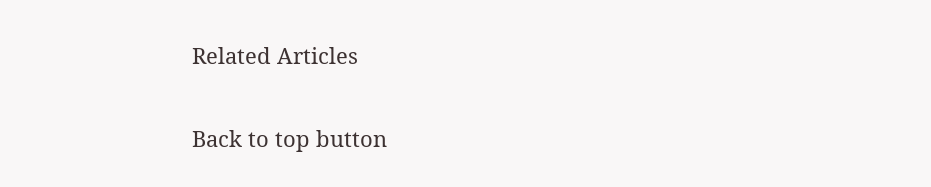Related Articles

Back to top button